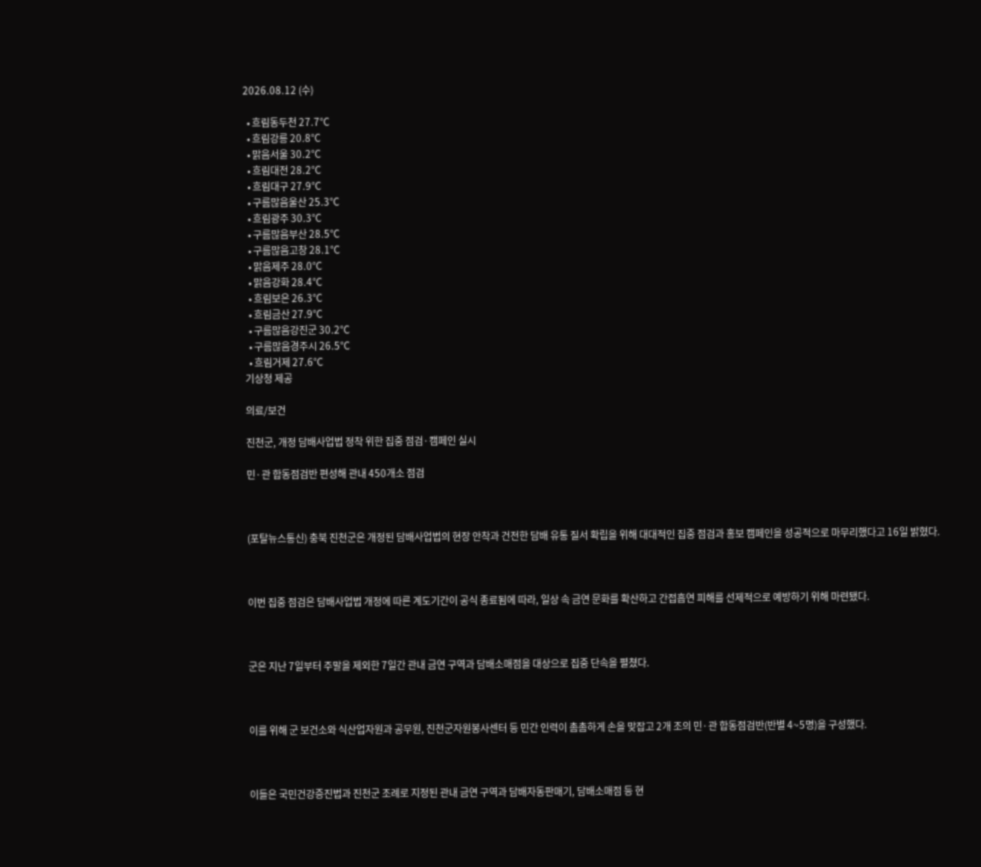2026.08.12 (수)

  • 흐림동두천 27.7℃
  • 흐림강릉 20.8℃
  • 맑음서울 30.2℃
  • 흐림대전 28.2℃
  • 흐림대구 27.9℃
  • 구름많음울산 25.3℃
  • 흐림광주 30.3℃
  • 구름많음부산 28.5℃
  • 구름많음고창 28.1℃
  • 맑음제주 28.0℃
  • 맑음강화 28.4℃
  • 흐림보은 26.3℃
  • 흐림금산 27.9℃
  • 구름많음강진군 30.2℃
  • 구름많음경주시 26.5℃
  • 흐림거제 27.6℃
기상청 제공

의료/보건

진천군, 개정 담배사업법 정착 위한 집중 점검·캠페인 실시

민·관 합동점검반 편성해 관내 450개소 점검



(포탈뉴스통신) 충북 진천군은 개정된 담배사업법의 현장 안착과 건전한 담배 유통 질서 확립을 위해 대대적인 집중 점검과 홍보 캠페인을 성공적으로 마무리했다고 16일 밝혔다.



이번 집중 점검은 담배사업법 개정에 따른 계도기간이 공식 종료됨에 따라, 일상 속 금연 문화를 확산하고 간접흡연 피해를 선제적으로 예방하기 위해 마련됐다.



군은 지난 7일부터 주말을 제외한 7일간 관내 금연 구역과 담배소매점을 대상으로 집중 단속을 펼쳤다.



이를 위해 군 보건소와 식산업자원과 공무원, 진천군자원봉사센터 등 민간 인력이 촘촘하게 손을 맞잡고 2개 조의 민·관 합동점검반(반별 4~5명)을 구성했다.



이들은 국민건강증진법과 진천군 조례로 지정된 관내 금연 구역과 담배자동판매기, 담배소매점 등 현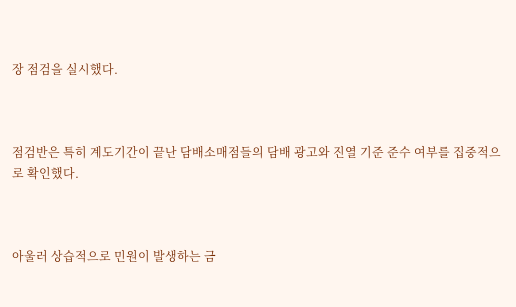장 점검을 실시했다.



점검반은 특히 계도기간이 끝난 담배소매점들의 담배 광고와 진열 기준 준수 여부를 집중적으로 확인했다.



아울러 상습적으로 민원이 발생하는 금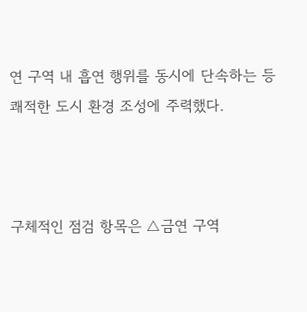연 구역 내 흡연 행위를 동시에 단속하는 등 쾌적한 도시 환경 조성에 주력했다.



구체적인 점검 항목은 △금연 구역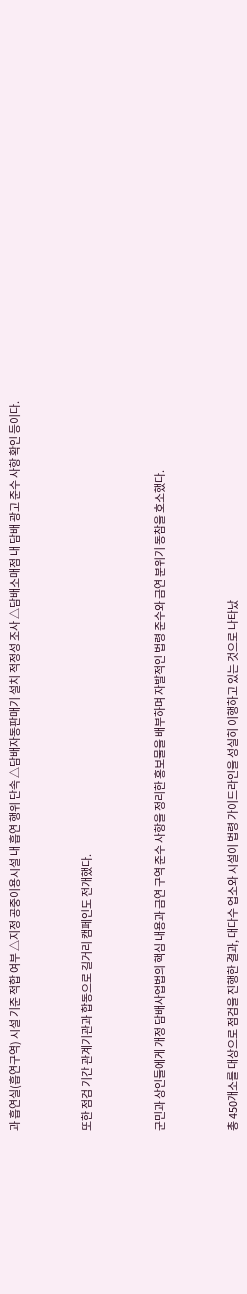과 흡연실(흡연구역) 시설 기준 적합 여부 △지정 공중이용시설 내 흡연 행위 단속 △담배자동판매기 설치 적정성 조사 △담배소매점 내 담배 광고 준수 사항 확인 등이다.



또한 점검 기간 관계기관과 합동으로 길거리 캠페인도 전개했다.



군민과 상인들에게 개정 담배사업법의 핵심 내용과 금연 구역 준수 사항을 정리한 홍보물을 배부하며 자발적인 법령 준수와 금연 분위기 동참을 호소했다.



총 450개소를 대상으로 점검을 진행한 결과, 대다수 업소와 시설이 법령 가이드라인을 성실히 이행하고 있는 것으로 나타났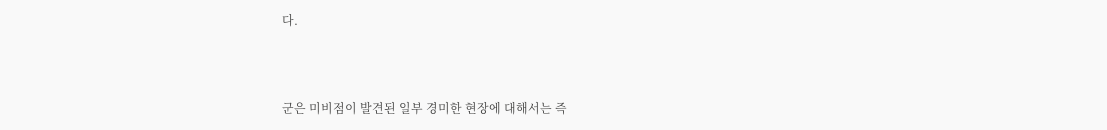다.



군은 미비점이 발견된 일부 경미한 현장에 대해서는 즉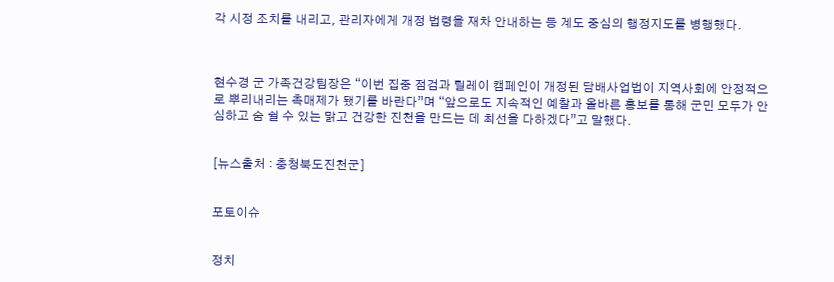각 시정 조치를 내리고, 관리자에게 개정 법령을 재차 안내하는 등 계도 중심의 행정지도를 병행했다.



현수경 군 가족건강팀장은 “이번 집중 점검과 릴레이 캠페인이 개정된 담배사업법이 지역사회에 안정적으로 뿌리내리는 촉매제가 됐기를 바란다”며 “앞으로도 지속적인 예찰과 올바른 홍보를 통해 군민 모두가 안심하고 숨 쉴 수 있는 맑고 건강한 진천을 만드는 데 최선을 다하겠다”고 말했다.


[뉴스출처 : 충청북도진천군]


포토이슈


정치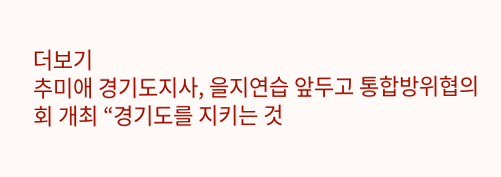더보기
추미애 경기도지사, 을지연습 앞두고 통합방위협의회 개최 “경기도를 지키는 것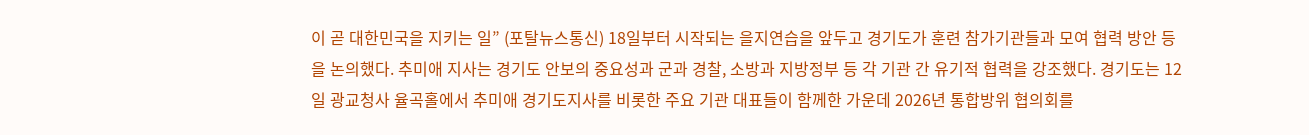이 곧 대한민국을 지키는 일” (포탈뉴스통신) 18일부터 시작되는 을지연습을 앞두고 경기도가 훈련 참가기관들과 모여 협력 방안 등을 논의했다. 추미애 지사는 경기도 안보의 중요성과 군과 경찰, 소방과 지방정부 등 각 기관 간 유기적 협력을 강조했다. 경기도는 12일 광교청사 율곡홀에서 추미애 경기도지사를 비롯한 주요 기관 대표들이 함께한 가운데 2026년 통합방위 협의회를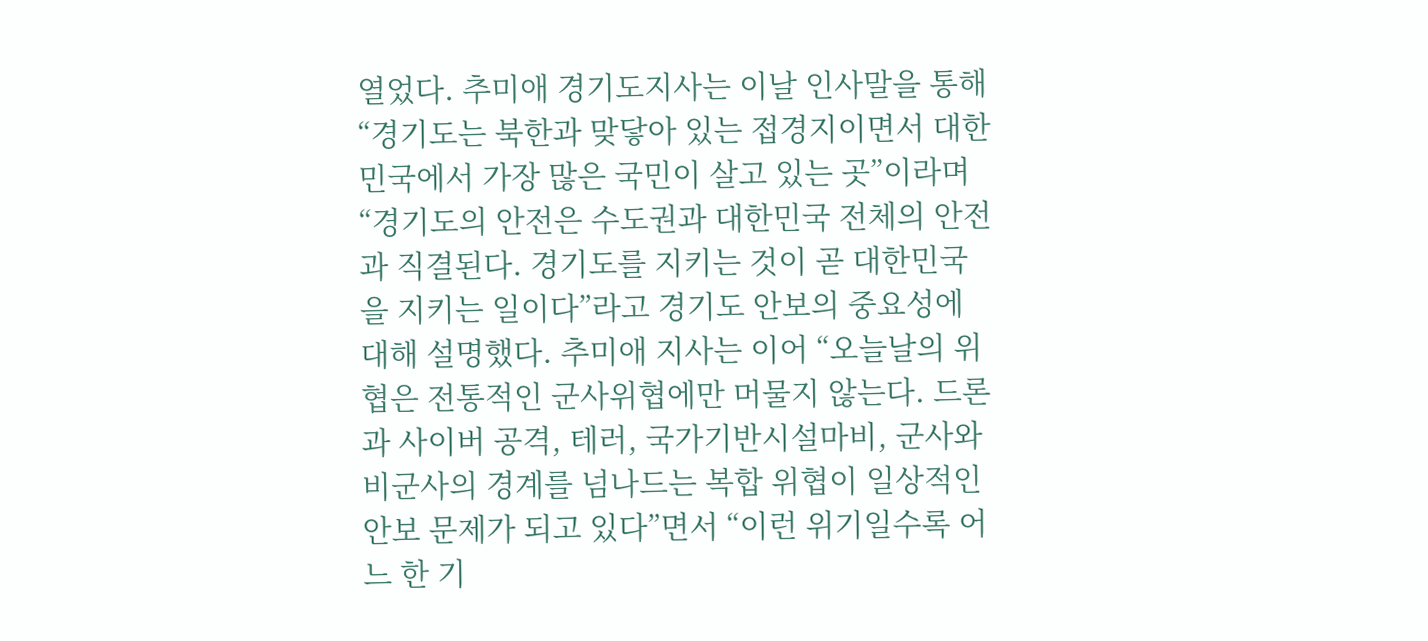열었다. 추미애 경기도지사는 이날 인사말을 통해 “경기도는 북한과 맞닿아 있는 접경지이면서 대한민국에서 가장 많은 국민이 살고 있는 곳”이라며 “경기도의 안전은 수도권과 대한민국 전체의 안전과 직결된다. 경기도를 지키는 것이 곧 대한민국을 지키는 일이다”라고 경기도 안보의 중요성에 대해 설명했다. 추미애 지사는 이어 “오늘날의 위협은 전통적인 군사위협에만 머물지 않는다. 드론과 사이버 공격, 테러, 국가기반시설마비, 군사와 비군사의 경계를 넘나드는 복합 위협이 일상적인 안보 문제가 되고 있다”면서 “이런 위기일수록 어느 한 기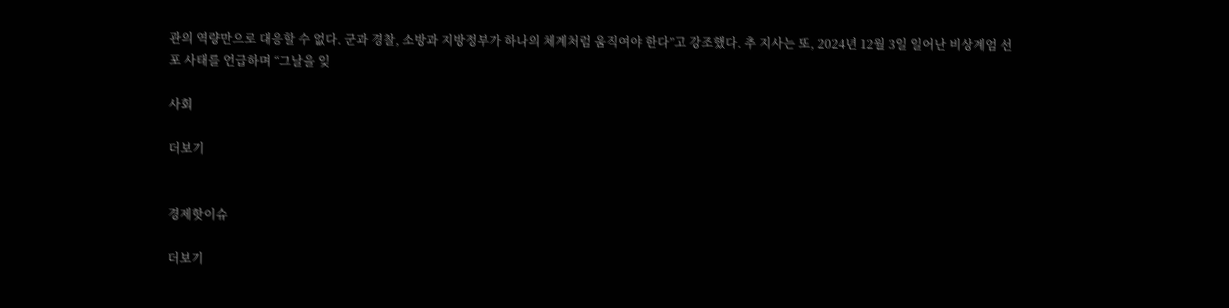관의 역량만으로 대응할 수 없다. 군과 경찰, 소방과 지방정부가 하나의 체계처럼 움직여야 한다”고 강조했다. 추 지사는 또, 2024년 12월 3일 일어난 비상계엄 선포 사태를 언급하며 “그날을 잊

사회

더보기


경제핫이슈

더보기